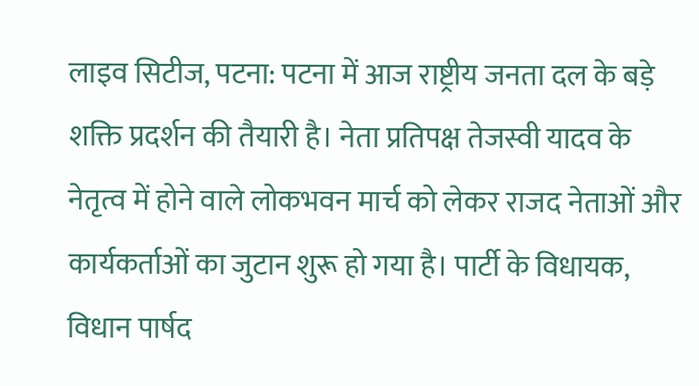लाइव सिटीज, पटना: पटना में आज राष्ट्रीय जनता दल के बड़े शक्ति प्रदर्शन की तैयारी है। नेता प्रतिपक्ष तेजस्वी यादव के नेतृत्व में होने वाले लोकभवन मार्च को लेकर राजद नेताओं और कार्यकर्ताओं का जुटान शुरू हो गया है। पार्टी के विधायक, विधान पार्षद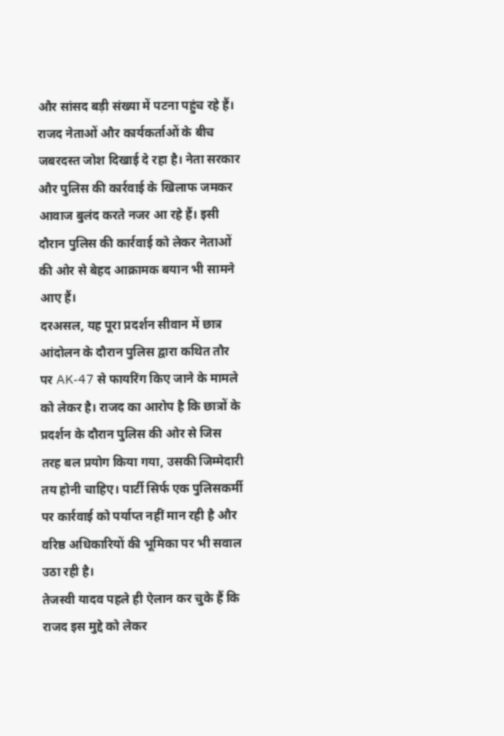और सांसद बड़ी संख्या में पटना पहुंच रहे हैं।
राजद नेताओं और कार्यकर्ताओं के बीच जबरदस्त जोश दिखाई दे रहा है। नेता सरकार और पुलिस की कार्रवाई के खिलाफ जमकर आवाज बुलंद करते नजर आ रहे हैं। इसी दौरान पुलिस की कार्रवाई को लेकर नेताओं की ओर से बेहद आक्रामक बयान भी सामने आए हैं।
दरअसल, यह पूरा प्रदर्शन सीवान में छात्र आंदोलन के दौरान पुलिस द्वारा कथित तौर पर AK-47 से फायरिंग किए जाने के मामले को लेकर है। राजद का आरोप है कि छात्रों के प्रदर्शन के दौरान पुलिस की ओर से जिस तरह बल प्रयोग किया गया, उसकी जिम्मेदारी तय होनी चाहिए। पार्टी सिर्फ एक पुलिसकर्मी पर कार्रवाई को पर्याप्त नहीं मान रही है और वरिष्ठ अधिकारियों की भूमिका पर भी सवाल उठा रही है।
तेजस्वी यादव पहले ही ऐलान कर चुके हैं कि राजद इस मुद्दे को लेकर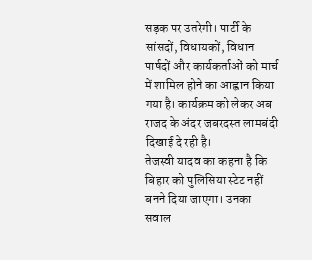सड़क पर उतरेगी। पार्टी के सांसदों, विधायकों, विधान पार्षदों और कार्यकर्ताओं को मार्च में शामिल होने का आह्वान किया गया है। कार्यक्रम को लेकर अब राजद के अंदर जबरदस्त लामबंदी दिखाई दे रही है।
तेजस्वी यादव का कहना है कि बिहार को पुलिसिया स्टेट नहीं बनने दिया जाएगा। उनका सवाल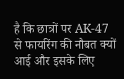है कि छात्रों पर AK-47 से फायरिंग की नौबत क्यों आई और इसके लिए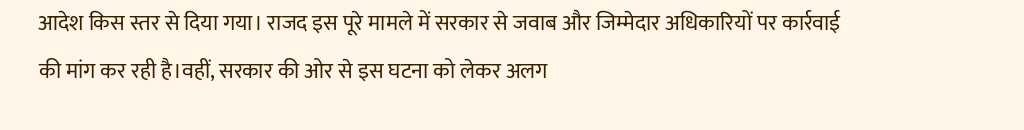आदेश किस स्तर से दिया गया। राजद इस पूरे मामले में सरकार से जवाब और जिम्मेदार अधिकारियों पर कार्रवाई की मांग कर रही है।वहीं, सरकार की ओर से इस घटना को लेकर अलग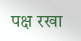पक्ष रखा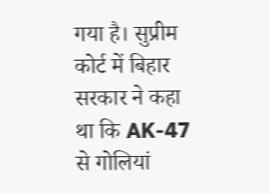गया है। सुप्रीम कोर्ट में बिहार सरकार ने कहा था कि AK-47 से गोलियां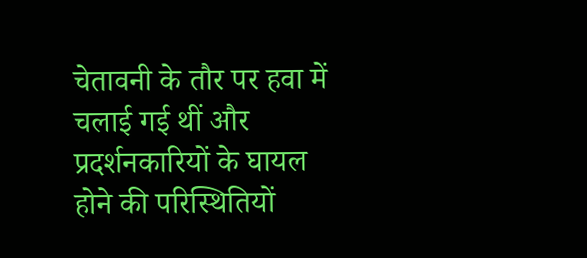चेतावनी के तौर पर हवा में चलाई गई थीं और प्रदर्शनकारियों के घायल होने की परिस्थितियों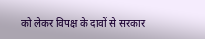को लेकर विपक्ष के दावों से सरकार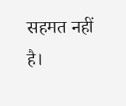सहमत नहीं है।